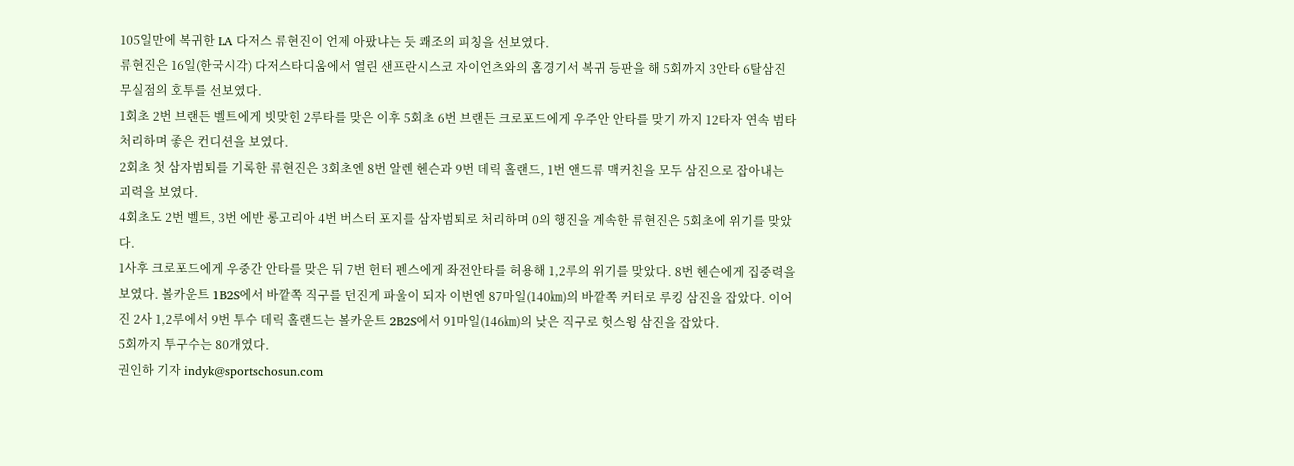105일만에 복귀한 LA 다저스 류현진이 언제 아팠냐는 듯 쾌조의 피칭을 선보였다.
류현진은 16일(한국시각) 다저스타디움에서 열린 샌프란시스코 자이언츠와의 홈경기서 복귀 등판을 해 5회까지 3안타 6탈삼진 무실점의 호투를 선보였다.
1회초 2번 브랜든 벨트에게 빗맞힌 2루타를 맞은 이후 5회초 6번 브랜든 크로포드에게 우주안 안타를 맞기 까지 12타자 연속 범타처리하며 좋은 컨디션을 보였다.
2회초 첫 삼자범퇴를 기록한 류현진은 3회초엔 8번 알렌 헨슨과 9번 데릭 홀랜드, 1번 앤드류 맥커친을 모두 삼진으로 잡아내는 괴력을 보였다.
4회초도 2번 벨트, 3번 에반 롱고리아 4번 버스터 포지를 삼자범퇴로 처리하며 0의 행진을 계속한 류현진은 5회초에 위기를 맞았다.
1사후 크로포드에게 우중간 안타를 맞은 뒤 7번 헌터 펜스에게 좌전안타를 허용해 1,2루의 위기를 맞았다. 8번 헨슨에게 집중력을 보였다. 볼카운트 1B2S에서 바깥쪽 직구를 던진게 파울이 되자 이번엔 87마일(140㎞)의 바깥쪽 커터로 루킹 삼진을 잡았다. 이어진 2사 1,2루에서 9번 투수 데릭 홀랜드는 볼카운트 2B2S에서 91마일(146㎞)의 낮은 직구로 헛스윙 삼진을 잡았다.
5회까지 투구수는 80개였다.
권인하 기자 indyk@sportschosun.com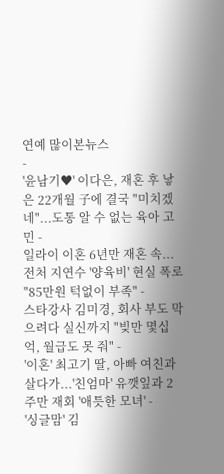연예 많이본뉴스
-
'윤남기♥' 이다은, 재혼 후 낳은 22개월 子에 결국 "미치겠네"...도통 알 수 없는 육아 고민 -
일라이 이혼 6년만 재혼 속...전처 지연수 '양육비' 현실 폭로 "85만원 턱없이 부족" -
스타강사 김미경, 회사 부도 막으려다 실신까지 "빚만 몇십 억, 월급도 못 줘" -
'이혼' 최고기 딸, 아빠 여친과 살다가...'친엄마' 유깻잎과 2주만 재회 '애틋한 모녀' -
'싱글맘' 김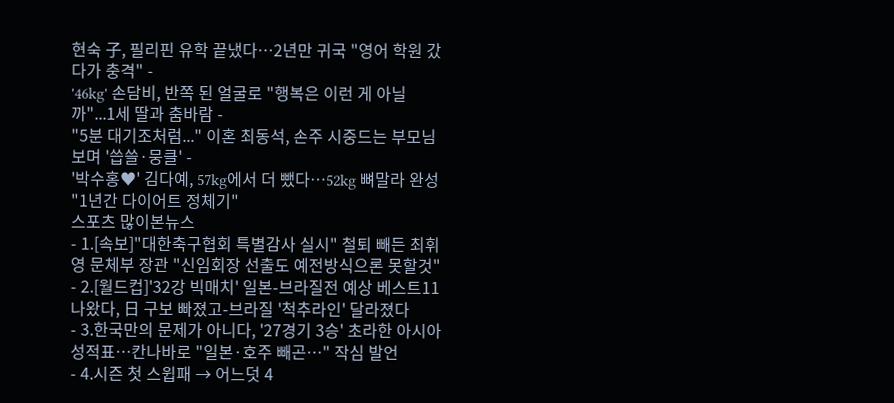현숙 子, 필리핀 유학 끝냈다…2년만 귀국 "영어 학원 갔다가 충격" -
'46kg' 손담비, 반쪽 된 얼굴로 "행복은 이런 게 아닐까"...1세 딸과 춤바람 -
"5분 대기조처럼..." 이혼 최동석, 손주 시중드는 부모님 보며 '씁쓸·뭉클' -
'박수홍♥' 김다예, 57kg에서 더 뺐다…52kg 뼈말라 완성 "1년간 다이어트 정체기"
스포츠 많이본뉴스
- 1.[속보]"대한축구협회 특별감사 실시" 철퇴 빼든 최휘영 문체부 장관 "신임회장 선출도 예전방식으론 못할것"
- 2.[월드컵]'32강 빅매치' 일본-브라질전 예상 베스트11 나왔다, 日 구보 빠졌고-브라질 '척추라인' 달라졌다
- 3.한국만의 문제가 아니다, '27경기 3승' 초라한 아시아 성적표…칸나바로 "일본·호주 빼곤…" 작심 발언
- 4.시즌 첫 스윕패 → 어느덧 4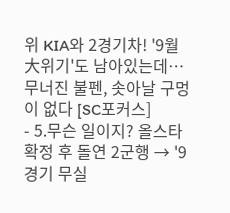위 KIA와 2경기차! '9월 大위기'도 남아있는데…무너진 불펜, 솟아날 구멍이 없다 [SC포커스]
- 5.무슨 일이지? 올스타 확정 후 돌연 2군행 → '9경기 무실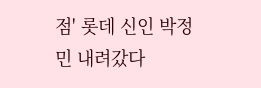점' 롯데 신인 박정민 내려갔다